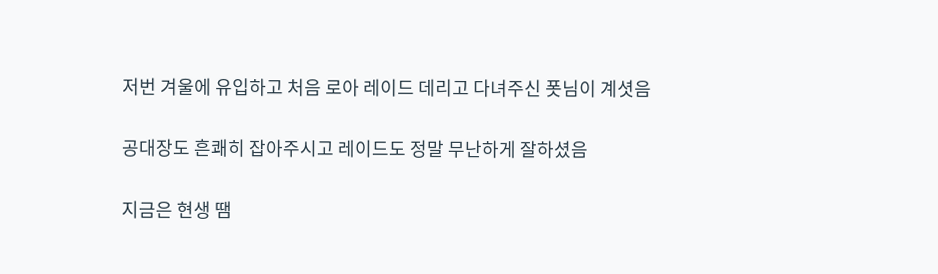저번 겨울에 유입하고 처음 로아 레이드 데리고 다녀주신 폿님이 계셧음

공대장도 흔쾌히 잡아주시고 레이드도 정말 무난하게 잘하셨음

지금은 현생 땜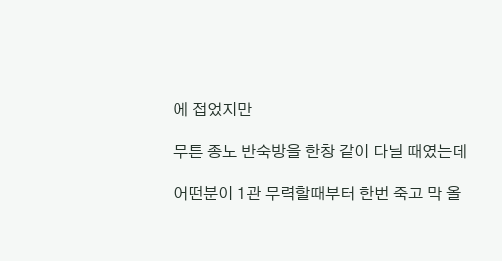에 접었지만

무튼 종노 반숙방을 한창 같이 다닐 때였는데

어떤분이 1관 무력할때부터 한번 죽고 막 올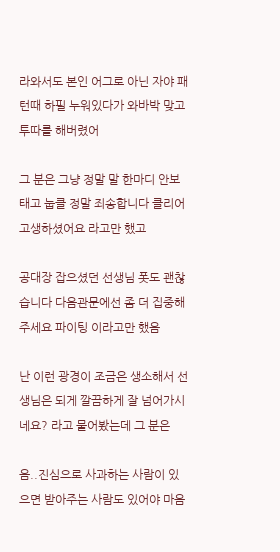라와서도 본인 어그로 아닌 자야 패턴때 하필 누워있다가 와바박 맞고 투따를 해버렸어

그 분은 그냥 정말 말 한마디 안보태고 눕클 정말 죄송합니다 클리어 고생하셨어요 라고만 했고

공대장 잡으셨던 선생님 폿도 괜찮습니다 다음관문에선 좀 더 집중해주세요 파이팅 이라고만 했음

난 이런 광경이 조금은 생소해서 선생님은 되게 깔끔하게 잘 넘어가시네요? 라고 물어봤는데 그 분은

음..진심으로 사과하는 사람이 있으면 받아주는 사람도 있어야 마음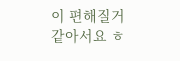이 편해질거 같아서요 ㅎ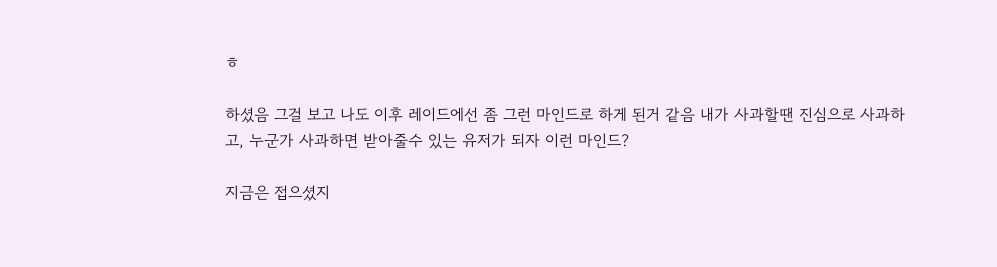ㅎ

하셨음 그걸 보고 나도 이후 레이드에선 좀 그런 마인드로 하게 된거 같음 내가 사과할땐 진심으로 사과하고, 누군가 사과하면 받아줄수 있는 유저가 되자 이런 마인드?

지금은 접으셨지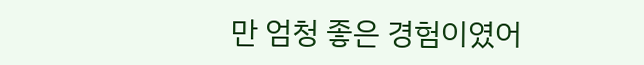만 엄청 좋은 경험이였어